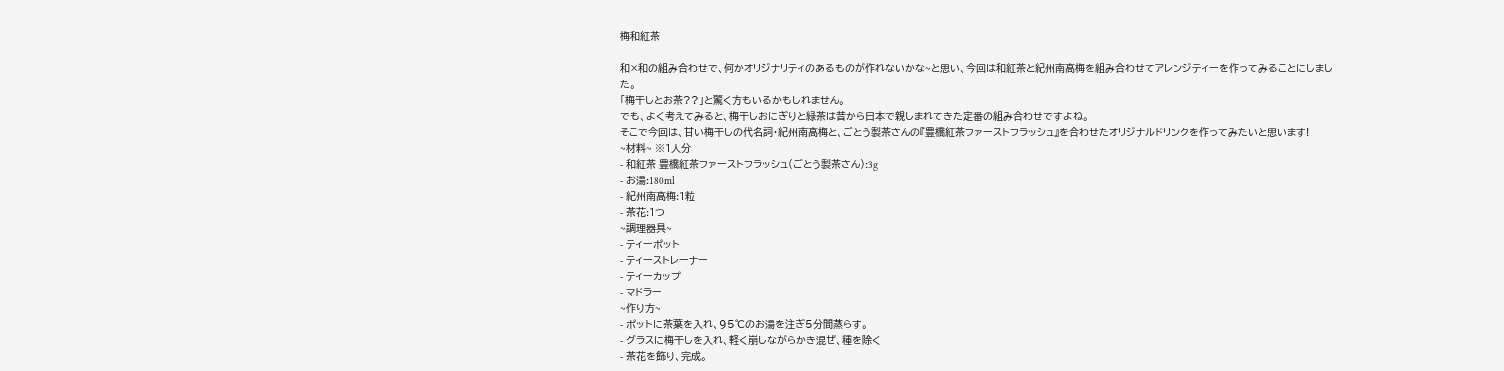梅和紅茶

和×和の組み合わせで、何かオリジナリティのあるものが作れないかな~と思い、今回は和紅茶と紀州南高梅を組み合わせてアレンジティーを作ってみることにしました。
「梅干しとお茶??」と驚く方もいるかもしれません。
でも、よく考えてみると、梅干しおにぎりと緑茶は昔から日本で親しまれてきた定番の組み合わせですよね。
そこで今回は、甘い梅干しの代名詞・紀州南高梅と、ごとう製茶さんの『豊橋紅茶ファーストフラッシュ』を合わせたオリジナルドリンクを作ってみたいと思います!
~材料~ ※1人分
- 和紅茶 豊橋紅茶ファーストフラッシュ(ごとう製茶さん):3g
- お湯:180ml
- 紀州南高梅:1粒
- 茶花:1つ
~調理器具~
- ティーポット
- ティーストレーナー
- ティーカップ
- マドラー
~作り方~
- ポットに茶葉を入れ、95℃のお湯を注ぎ5分間蒸らす。
- グラスに梅干しを入れ、軽く崩しながらかき混ぜ、種を除く
- 茶花を飾り、完成。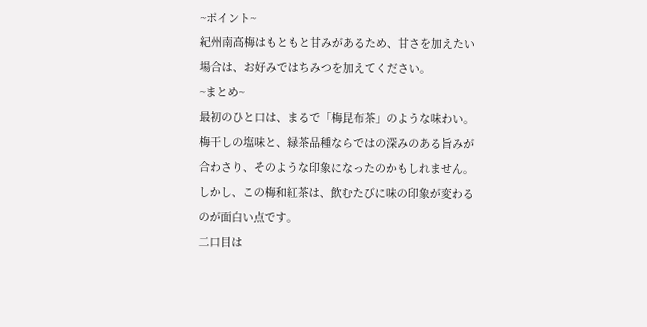~ポイント~
紀州南高梅はもともと甘みがあるため、甘さを加えたい場合は、お好みではちみつを加えてください。
~まとめ~
最初のひと口は、まるで「梅昆布茶」のような味わい。
梅干しの塩味と、緑茶品種ならではの深みのある旨みが合わさり、そのような印象になったのかもしれません。
しかし、この梅和紅茶は、飲むたびに味の印象が変わるのが面白い点です。
二口目は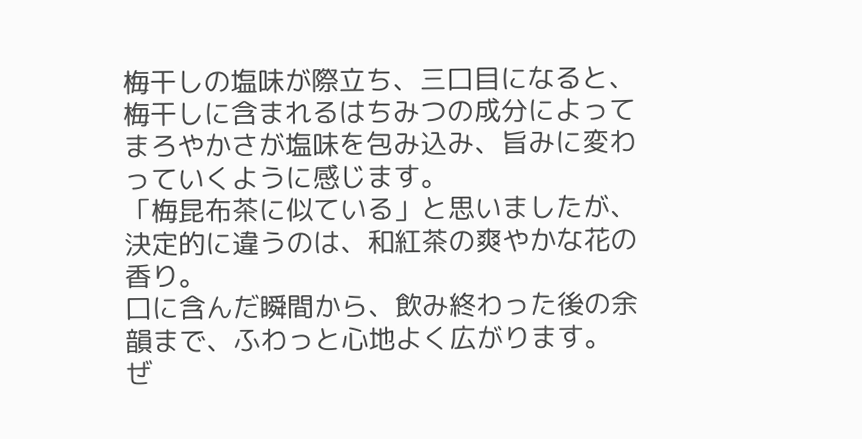梅干しの塩味が際立ち、三口目になると、梅干しに含まれるはちみつの成分によってまろやかさが塩味を包み込み、旨みに変わっていくように感じます。
「梅昆布茶に似ている」と思いましたが、決定的に違うのは、和紅茶の爽やかな花の香り。
口に含んだ瞬間から、飲み終わった後の余韻まで、ふわっと心地よく広がります。
ぜ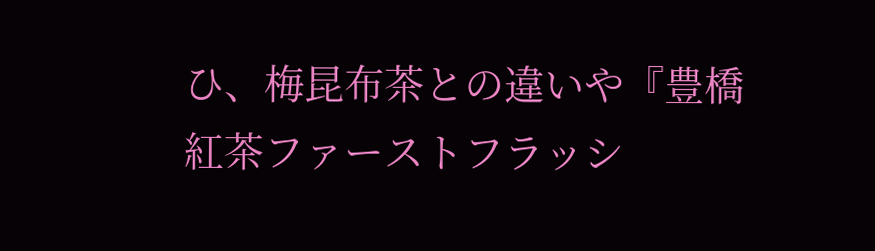ひ、梅昆布茶との違いや『豊橋紅茶ファーストフラッシ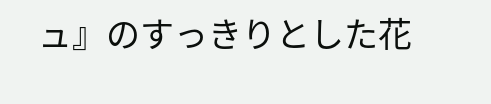ュ』のすっきりとした花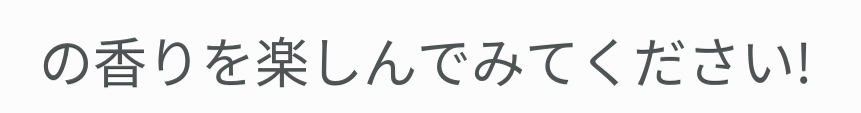の香りを楽しんでみてください!